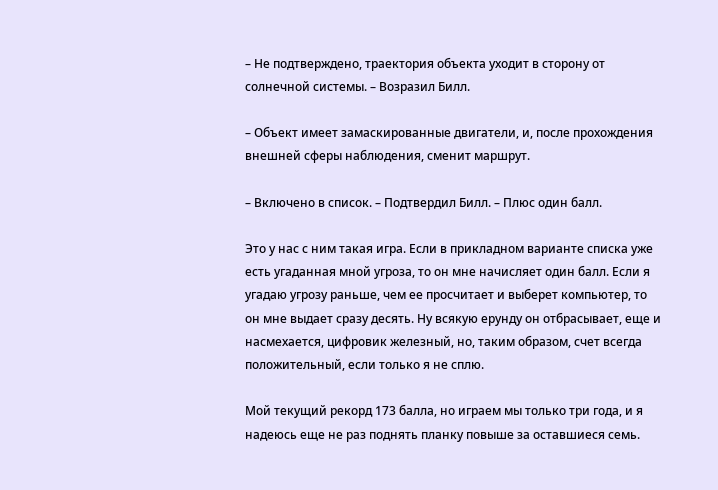– Не подтверждено, траектория объекта уходит в сторону от солнечной системы. – Возразил Билл.

– Объект имеет замаскированные двигатели, и, после прохождения внешней сферы наблюдения, сменит маршрут.

– Включено в список. – Подтвердил Билл. – Плюс один балл.

Это у нас с ним такая игра. Если в прикладном варианте списка уже есть угаданная мной угроза, то он мне начисляет один балл. Если я угадаю угрозу раньше, чем ее просчитает и выберет компьютер, то он мне выдает сразу десять. Ну всякую ерунду он отбрасывает, еще и насмехается, цифровик железный, но, таким образом, счет всегда положительный, если только я не сплю.

Мой текущий рекорд 173 балла, но играем мы только три года, и я надеюсь еще не раз поднять планку повыше за оставшиеся семь.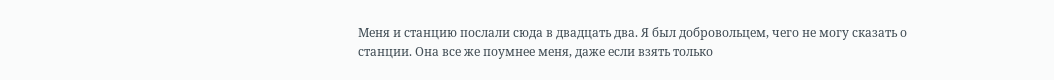Меня и станцию послали сюда в двадцать два. Я был добровольцем, чего не могу сказать о станции. Она все же поумнее меня, даже если взять только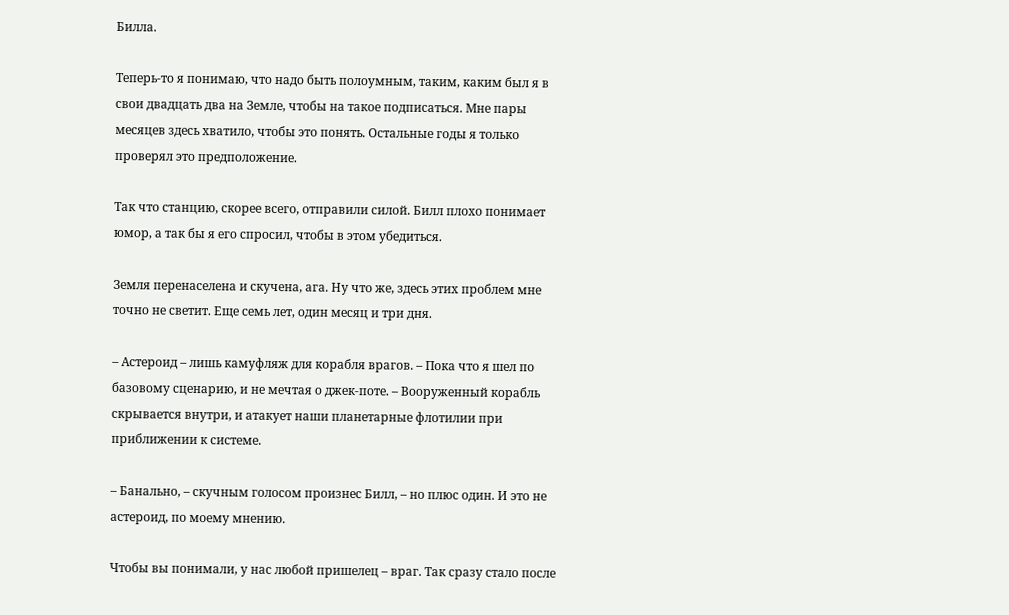Билла.

Теперь-то я понимаю, что надо быть полоумным, таким, каким был я в свои двадцать два на Земле, чтобы на такое подписаться. Мне пары месяцев здесь хватило, чтобы это понять. Остальные годы я только проверял это предположение.

Так что станцию, скорее всего, отправили силой. Билл плохо понимает юмор, а так бы я его спросил, чтобы в этом убедиться.

Земля перенаселена и скучена, ага. Ну что же, здесь этих проблем мне точно не светит. Еще семь лет, один месяц и три дня.

– Астероид – лишь камуфляж для корабля врагов. – Пока что я шел по базовому сценарию, и не мечтая о джек-поте. – Вооруженный корабль скрывается внутри, и атакует наши планетарные флотилии при приближении к системе.

– Банально, – скучным голосом произнес Билл, – но плюс один. И это не астероид, по моему мнению.

Чтобы вы понимали, у нас любой пришелец – враг. Так сразу стало после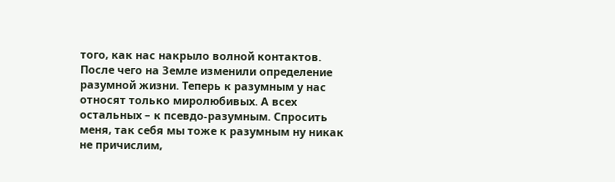того, как нас накрыло волной контактов. После чего на Земле изменили определение разумной жизни. Теперь к разумным у нас относят только миролюбивых. А всех остальных – к псевдо-разумным. Спросить меня, так себя мы тоже к разумным ну никак не причислим,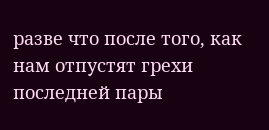разве что после того, как нам отпустят грехи последней пары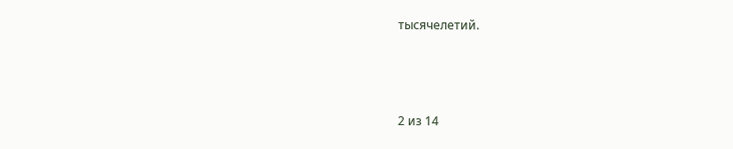тысячелетий.



2 из 14